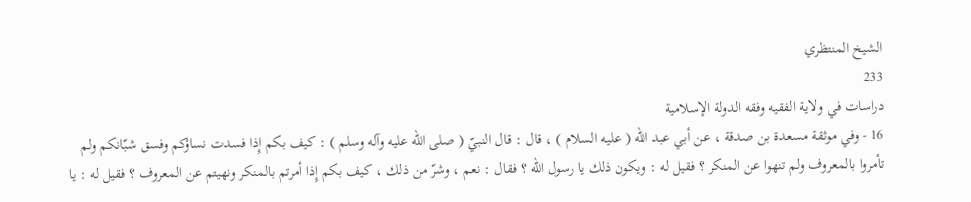الشيخ المنتظري
233
دراسات في ولاية الفقيه وفقه الدولة الإسلامية
16 - وفي موثقة مسعدة بن صدقة ، عن أبي عبد اللّه ( عليه السلام ) ، قال : قال النبيّ ( صلى الله عليه وآله وسلم ) : كيف بكم إِذا فسدت نساؤكم وفسق شبّانكم ولم تأمروا بالمعروف ولم تنهوا عن المنكر ؟ فقيل له : ويكون ذلك يا رسول اللّه ؟ فقال : نعم ، وشرّ من ذلك ، كيف بكم إِذا أمرتم بالمنكر ونهيتم عن المعروف ؟ فقيل له : يا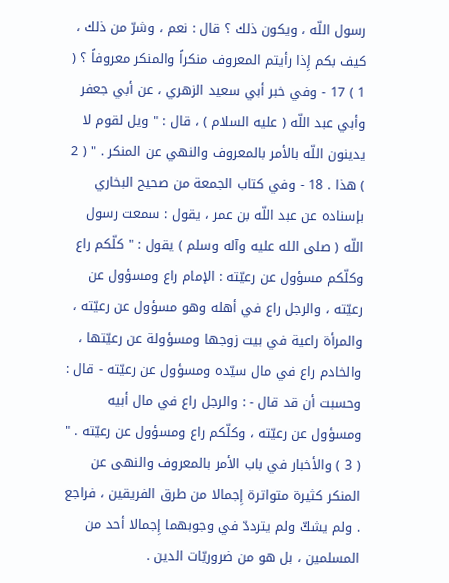رسول اللّه ، ويكون ذلك ؟ قال : نعم ، وشرّ من ذلك ، كيف بكم إِذا رأيتم المعروف منكراً والمنكر معروفاً ؟ ( 1 ) 17 - وفي خبر أبي سعيد الزهري ، عن أبي جعفر وأبي عبد اللّه ( عليه السلام ) ، قال : " ويل لقوم لا يدينون اللّه بالأمر بالمعروف والنهي عن المنكر . " ( 2 ) هذا . 18 - وفي كتاب الجمعة من صحيح البخاري بإسناده عن عبد اللّه بن عمر ، يقول : سمعت رسول اللّه ( صلى الله عليه وآله وسلم ) يقول : " كلّكم راع وكلّكم مسؤول عن رعيّته : الإمام راع ومسؤول عن رعيّته ، والرجل راع في أهله وهو مسؤول عن رعيّته ، والمرأة راعية في بيت زوجها ومسؤولة عن رعيّتها ، والخادم راع في مال سيّده ومسؤول عن رعيّته - قال : وحسبت أن قد قال - : والرجل راع في مال أبيه ومسؤول عن رعيّته ، وكلّكم راع ومسؤول عن رعيّته . " ( 3 ) والأخبار في باب الأمر بالمعروف والنهى عن المنكر كثيرة متواترة إِجمالا من طرق الفريقين ، فراجع . ولم يشكّ ولم يترددّ في وجوبهما إِجمالا أحد من المسلمين ، بل هو من ضروريّات الدين .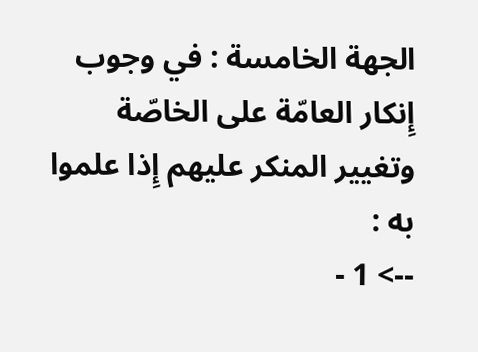الجهة الخامسة : في وجوب إِنكار العامّة على الخاصّة وتغيير المنكر عليهم إِذا علموا به :
--> 1 -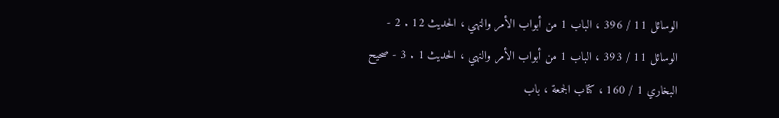الوسائل 11 / 396 ، الباب 1 من أبواب الأمر والنهي ، الحديث 12 . 2 - الوسائل 11 / 393 ، الباب 1 من أبواب الأمر والنهي ، الحديث 1 . 3 - صحيح البخاري 1 / 160 ، كتاب الجمعة ، باب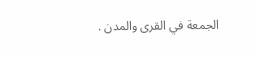الجمعة في القرى والمدن .